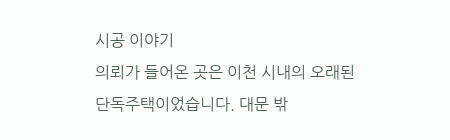시공 이야기
의뢰가 들어온 곳은 이천 시내의 오래된 단독주택이었습니다. 대문 밖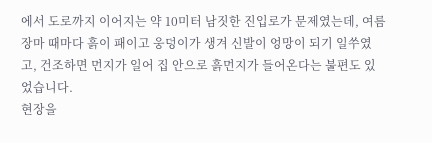에서 도로까지 이어지는 약 10미터 남짓한 진입로가 문제였는데, 여름 장마 때마다 흙이 패이고 웅덩이가 생겨 신발이 엉망이 되기 일쑤였고, 건조하면 먼지가 일어 집 안으로 흙먼지가 들어온다는 불편도 있었습니다.
현장을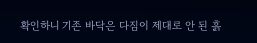확인하니 기존 바닥은 다짐이 제대로 안 된 흙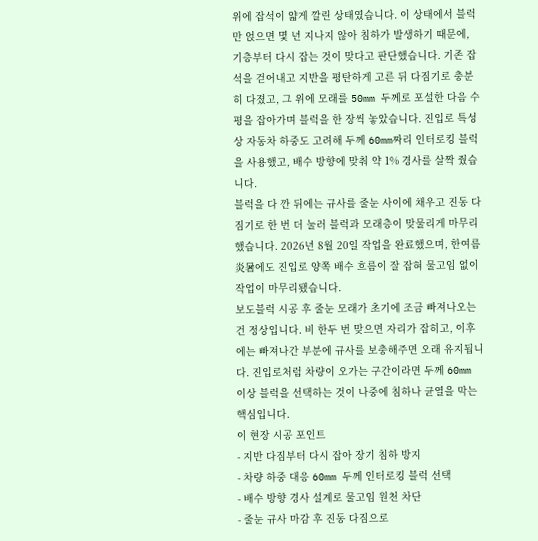위에 잡석이 얇게 깔린 상태였습니다. 이 상태에서 블럭만 얹으면 몇 년 지나지 않아 침하가 발생하기 때문에, 기층부터 다시 잡는 것이 맞다고 판단했습니다. 기존 잡석을 걷어내고 지반을 평탄하게 고른 뒤 다짐기로 충분히 다졌고, 그 위에 모래를 50mm 두께로 포설한 다음 수평을 잡아가며 블럭을 한 장씩 놓았습니다. 진입로 특성상 자동차 하중도 고려해 두께 60mm짜리 인터로킹 블럭을 사용했고, 배수 방향에 맞춰 약 1% 경사를 살짝 줬습니다.
블럭을 다 깐 뒤에는 규사를 줄눈 사이에 채우고 진동 다짐기로 한 번 더 눌러 블럭과 모래층이 맞물리게 마무리했습니다. 2026년 8월 20일 작업을 완료했으며, 한여름 炎暑에도 진입로 양쪽 배수 흐름이 잘 잡혀 물고임 없이 작업이 마무리됐습니다.
보도블럭 시공 후 줄눈 모래가 초기에 조금 빠져나오는 건 정상입니다. 비 한두 번 맞으면 자리가 잡히고, 이후에는 빠져나간 부분에 규사를 보충해주면 오래 유지됩니다. 진입로처럼 차량이 오가는 구간이라면 두께 60mm 이상 블럭을 선택하는 것이 나중에 침하나 균열을 막는 핵심입니다.
이 현장 시공 포인트
- 지반 다짐부터 다시 잡아 장기 침하 방지
- 차량 하중 대응 60mm 두께 인터로킹 블럭 선택
- 배수 방향 경사 설계로 물고임 원천 차단
- 줄눈 규사 마감 후 진동 다짐으로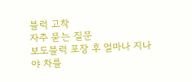블럭 고착
자주 묻는 질문
보도블럭 포장 후 얼마나 지나야 차를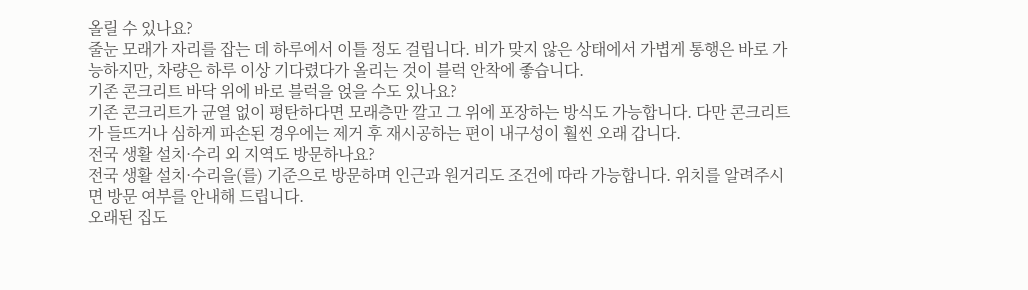올릴 수 있나요?
줄눈 모래가 자리를 잡는 데 하루에서 이틀 정도 걸립니다. 비가 맞지 않은 상태에서 가볍게 통행은 바로 가능하지만, 차량은 하루 이상 기다렸다가 올리는 것이 블럭 안착에 좋습니다.
기존 콘크리트 바닥 위에 바로 블럭을 얹을 수도 있나요?
기존 콘크리트가 균열 없이 평탄하다면 모래층만 깔고 그 위에 포장하는 방식도 가능합니다. 다만 콘크리트가 들뜨거나 심하게 파손된 경우에는 제거 후 재시공하는 편이 내구성이 훨씬 오래 갑니다.
전국 생활 설치·수리 외 지역도 방문하나요?
전국 생활 설치·수리을(를) 기준으로 방문하며 인근과 원거리도 조건에 따라 가능합니다. 위치를 알려주시면 방문 여부를 안내해 드립니다.
오래된 집도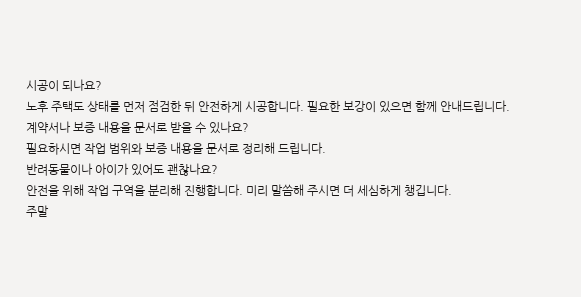시공이 되나요?
노후 주택도 상태를 먼저 점검한 뒤 안전하게 시공합니다. 필요한 보강이 있으면 함께 안내드립니다.
계약서나 보증 내용을 문서로 받을 수 있나요?
필요하시면 작업 범위와 보증 내용을 문서로 정리해 드립니다.
반려동물이나 아이가 있어도 괜찮나요?
안전을 위해 작업 구역을 분리해 진행합니다. 미리 말씀해 주시면 더 세심하게 챙깁니다.
주말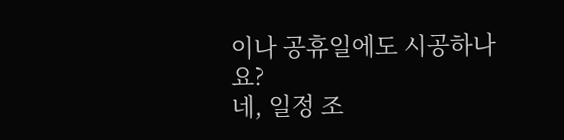이나 공휴일에도 시공하나요?
네, 일정 조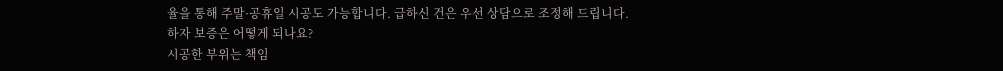율을 통해 주말·공휴일 시공도 가능합니다. 급하신 건은 우선 상담으로 조정해 드립니다.
하자 보증은 어떻게 되나요?
시공한 부위는 책임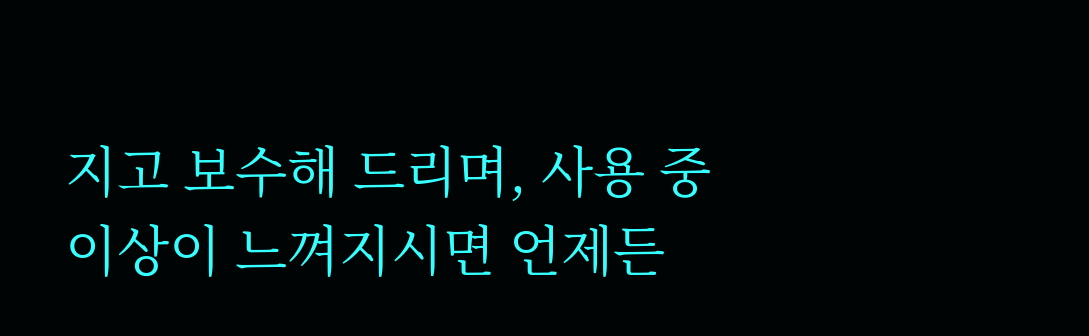지고 보수해 드리며, 사용 중 이상이 느껴지시면 언제든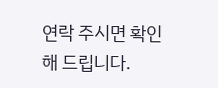연락 주시면 확인해 드립니다.